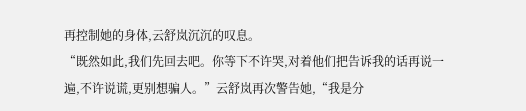再控制她的身体,云舒岚沉沉的叹息。
“既然如此,我们先回去吧。你等下不许哭,对着他们把告诉我的话再说一遍,不许说谎,更别想骗人。”云舒岚再次警告她,“我是分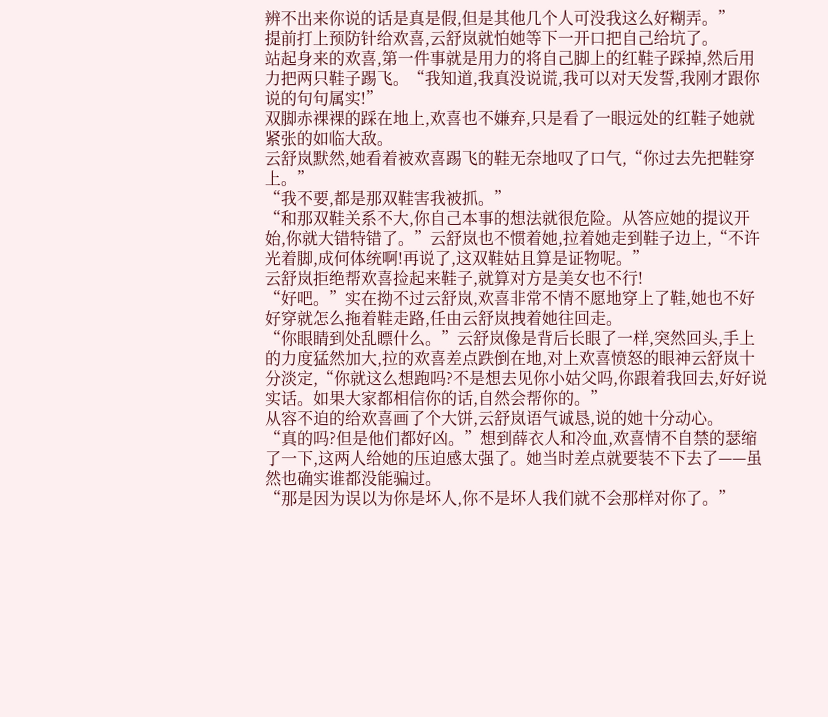辨不出来你说的话是真是假,但是其他几个人可没我这么好糊弄。”
提前打上预防针给欢喜,云舒岚就怕她等下一开口把自己给坑了。
站起身来的欢喜,第一件事就是用力的将自己脚上的红鞋子踩掉,然后用力把两只鞋子踢飞。“我知道,我真没说谎,我可以对天发誓,我刚才跟你说的句句属实!”
双脚赤裸裸的踩在地上,欢喜也不嫌弃,只是看了一眼远处的红鞋子她就紧张的如临大敌。
云舒岚默然,她看着被欢喜踢飞的鞋无奈地叹了口气,“你过去先把鞋穿上。”
“我不要,都是那双鞋害我被抓。”
“和那双鞋关系不大,你自己本事的想法就很危险。从答应她的提议开始,你就大错特错了。”云舒岚也不惯着她,拉着她走到鞋子边上,“不许光着脚,成何体统啊!再说了,这双鞋姑且算是证物呢。”
云舒岚拒绝帮欢喜捡起来鞋子,就算对方是美女也不行!
“好吧。”实在拗不过云舒岚,欢喜非常不情不愿地穿上了鞋,她也不好好穿就怎么拖着鞋走路,任由云舒岚拽着她往回走。
“你眼睛到处乱瞟什么。”云舒岚像是背后长眼了一样,突然回头,手上的力度猛然加大,拉的欢喜差点跌倒在地,对上欢喜愤怒的眼神云舒岚十分淡定,“你就这么想跑吗?不是想去见你小姑父吗,你跟着我回去,好好说实话。如果大家都相信你的话,自然会帮你的。”
从容不迫的给欢喜画了个大饼,云舒岚语气诚恳,说的她十分动心。
“真的吗?但是他们都好凶。”想到薛衣人和冷血,欢喜情不自禁的瑟缩了一下,这两人给她的压迫感太强了。她当时差点就要装不下去了——虽然也确实谁都没能骗过。
“那是因为误以为你是坏人,你不是坏人我们就不会那样对你了。”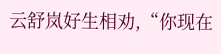云舒岚好生相劝,“你现在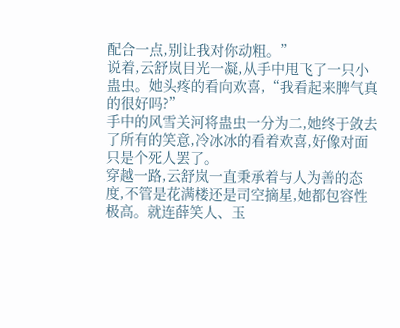配合一点,别让我对你动粗。”
说着,云舒岚目光一凝,从手中甩飞了一只小蛊虫。她头疼的看向欢喜,“我看起来脾气真的很好吗?”
手中的风雪关河将蛊虫一分为二,她终于敛去了所有的笑意,冷冰冰的看着欢喜,好像对面只是个死人罢了。
穿越一路,云舒岚一直秉承着与人为善的态度,不管是花满楼还是司空摘星,她都包容性极高。就连薛笑人、玉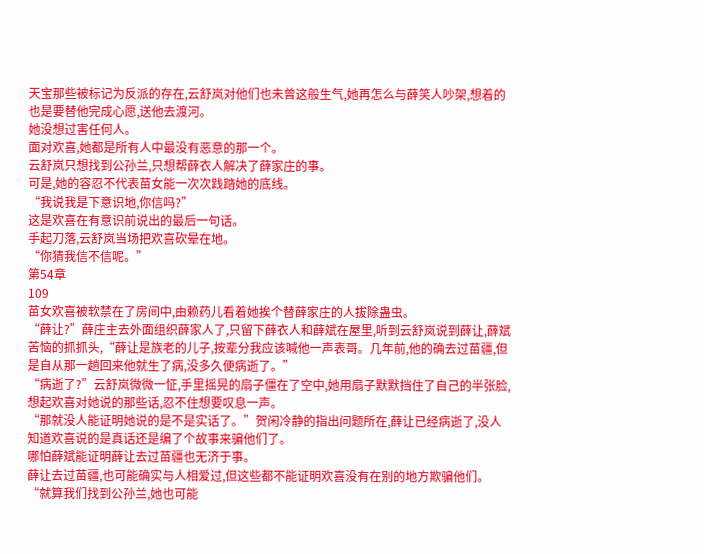天宝那些被标记为反派的存在,云舒岚对他们也未曾这般生气,她再怎么与薛笑人吵架,想着的也是要替他完成心愿,送他去渡河。
她没想过害任何人。
面对欢喜,她都是所有人中最没有恶意的那一个。
云舒岚只想找到公孙兰,只想帮薛衣人解决了薛家庄的事。
可是,她的容忍不代表苗女能一次次践踏她的底线。
“我说我是下意识地,你信吗?”
这是欢喜在有意识前说出的最后一句话。
手起刀落,云舒岚当场把欢喜砍晕在地。
“你猜我信不信呢。”
第54章
109
苗女欢喜被软禁在了房间中,由赖药儿看着她挨个替薛家庄的人拔除蛊虫。
“薛让?”薛庄主去外面组织薛家人了,只留下薛衣人和薛斌在屋里,听到云舒岚说到薛让,薛斌苦恼的抓抓头,“薛让是族老的儿子,按辈分我应该喊他一声表哥。几年前,他的确去过苗疆,但是自从那一趟回来他就生了病,没多久便病逝了。”
“病逝了?”云舒岚微微一怔,手里摇晃的扇子僵在了空中,她用扇子默默挡住了自己的半张脸,想起欢喜对她说的那些话,忍不住想要叹息一声。
“那就没人能证明她说的是不是实话了。”贺闲冷静的指出问题所在,薛让已经病逝了,没人知道欢喜说的是真话还是编了个故事来骗他们了。
哪怕薛斌能证明薛让去过苗疆也无济于事。
薛让去过苗疆,也可能确实与人相爱过,但这些都不能证明欢喜没有在别的地方欺骗他们。
“就算我们找到公孙兰,她也可能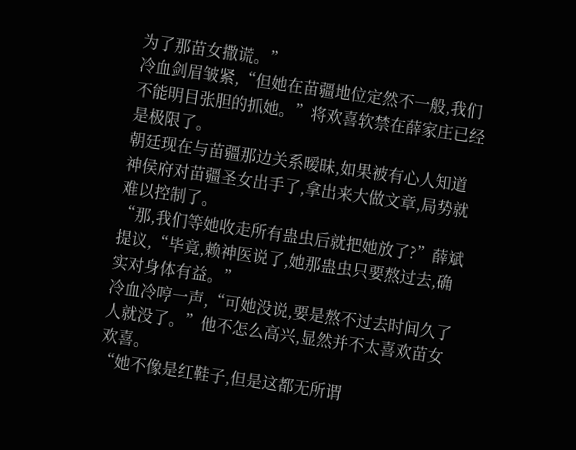为了那苗女撒谎。”
冷血剑眉皱紧,“但她在苗疆地位定然不一般,我们不能明目张胆的抓她。”将欢喜软禁在薛家庄已经是极限了。
朝廷现在与苗疆那边关系暧昧,如果被有心人知道神侯府对苗疆圣女出手了,拿出来大做文章,局势就难以控制了。
“那,我们等她收走所有蛊虫后就把她放了?”薛斌提议,“毕竟,赖神医说了,她那蛊虫只要熬过去,确实对身体有益。”
冷血冷哼一声,“可她没说,要是熬不过去时间久了人就没了。”他不怎么高兴,显然并不太喜欢苗女欢喜。
“她不像是红鞋子,但是这都无所谓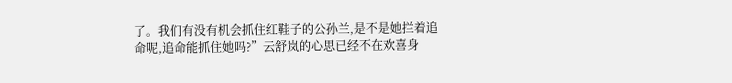了。我们有没有机会抓住红鞋子的公孙兰,是不是她拦着追命呢,追命能抓住她吗?”云舒岚的心思已经不在欢喜身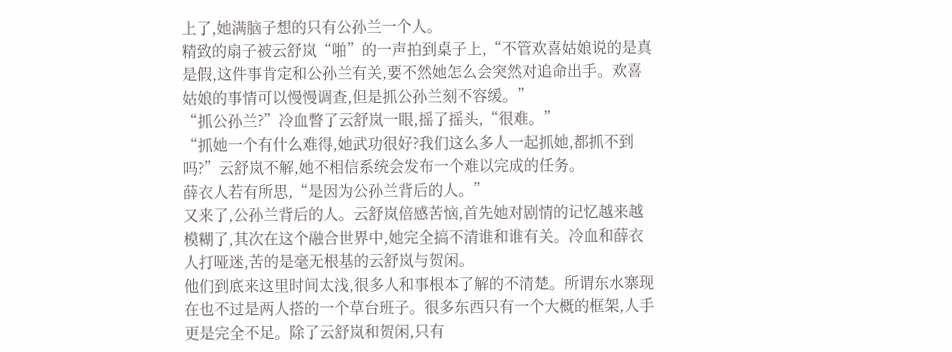上了,她满脑子想的只有公孙兰一个人。
精致的扇子被云舒岚“啪”的一声拍到桌子上,“不管欢喜姑娘说的是真是假,这件事肯定和公孙兰有关,要不然她怎么会突然对追命出手。欢喜姑娘的事情可以慢慢调查,但是抓公孙兰刻不容缓。”
“抓公孙兰?”冷血瞥了云舒岚一眼,摇了摇头,“很难。”
“抓她一个有什么难得,她武功很好?我们这么多人一起抓她,都抓不到吗?”云舒岚不解,她不相信系统会发布一个难以完成的任务。
薛衣人若有所思,“是因为公孙兰背后的人。”
又来了,公孙兰背后的人。云舒岚倍感苦恼,首先她对剧情的记忆越来越模糊了,其次在这个融合世界中,她完全搞不清谁和谁有关。冷血和薛衣人打哑迷,苦的是毫无根基的云舒岚与贺闲。
他们到底来这里时间太浅,很多人和事根本了解的不清楚。所谓东水寨现在也不过是两人搭的一个草台班子。很多东西只有一个大概的框架,人手更是完全不足。除了云舒岚和贺闲,只有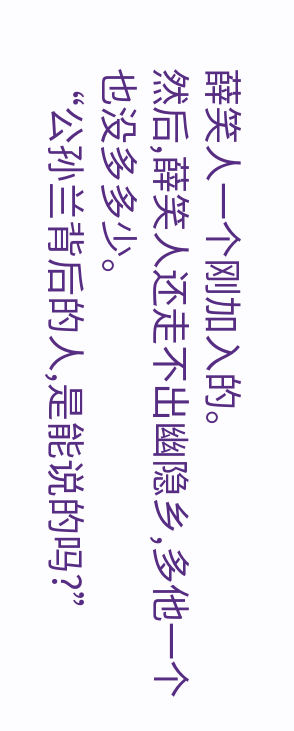薛笑人一个刚加入的。
然后,薛笑人还走不出幽隐乡,多他一个也没多多少。
“公孙兰背后的人,是能说的吗?”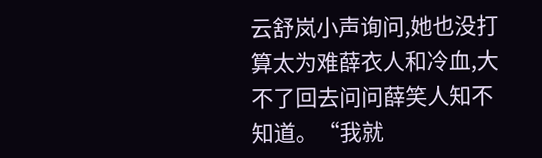云舒岚小声询问,她也没打算太为难薛衣人和冷血,大不了回去问问薛笑人知不知道。“我就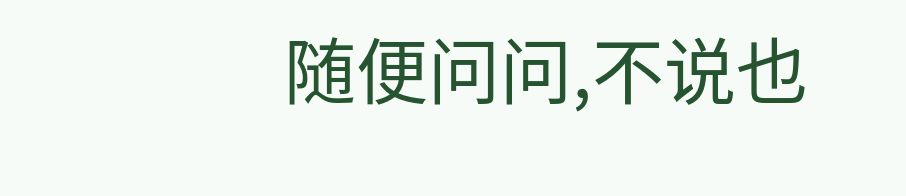随便问问,不说也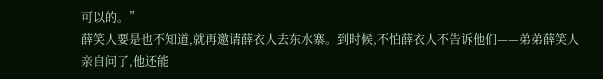可以的。”
薛笑人要是也不知道,就再邀请薛衣人去东水寨。到时候,不怕薛衣人不告诉他们——弟弟薛笑人亲自问了,他还能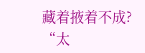藏着掖着不成?
“太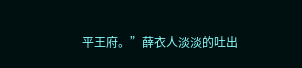平王府。”薛衣人淡淡的吐出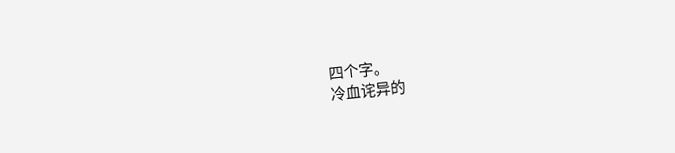四个字。
冷血诧异的